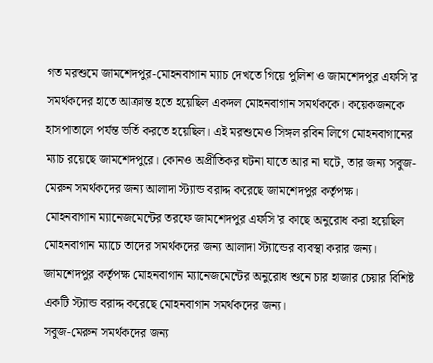গত মরশুমে জামশেদপুর-মোহনবাগান ম্যাচ দেখতে গিয়ে পুলিশ ও জামশেদপুর এফসি'র সমর্থকদের হাতে আক্রান্ত হতে হয়েছিল একদল মোহনবাগান সমর্থককে। কয়েকজনকে হাসপাতালে পর্যন্ত ভর্তি করতে হয়েছিল। এই মরশুমেও সিঙ্গল রবিন লিগে মোহনবাগানের ম্যাচ রয়েছে জামশেদপুরে। কোনও অপ্রীতিকর ঘটনা যাতে আর না ঘটে, তার জন্য সবুজ-মেরুন সমর্থকদের জন্য আলাদা স্ট্যান্ড বরাদ্দ করেছে জামশেদপুর কর্তৃপক্ষ।
মোহনবাগান ম্যানেজমেন্টের তরফে জামশেদপুর এফসি'র কাছে অনুরোধ করা হয়েছিল মোহনবাগান ম্যাচে তাদের সমর্থকদের জন্য আলাদা স্ট্যান্ডের ব্যবস্থা করার জন্য। জামশেদপুর কর্তৃপক্ষ মোহনবাগান ম্যানেজমেন্টের অনুরোধ শুনে চার হাজার চেয়ার বিশিষ্ট একটি স্ট্যান্ড বরাদ্দ করেছে মোহনবাগান সমর্থকদের জন্য।
সবুজ-মেরুন সমর্থকদের জন্য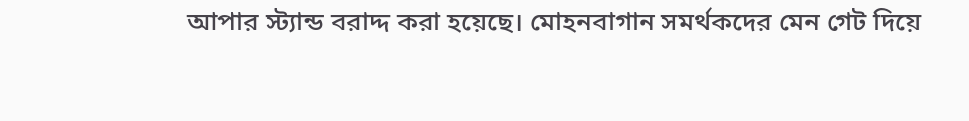আপার স্ট্যান্ড বরাদ্দ করা হয়েছে। মোহনবাগান সমর্থকদের মেন গেট দিয়ে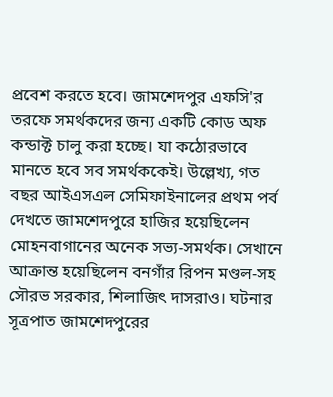প্রবেশ করতে হবে। জামশেদপুর এফসি'র তরফে সমর্থকদের জন্য একটি কোড অফ কন্ডাক্ট চালু করা হচ্ছে। যা কঠোরভাবে মানতে হবে সব সমর্থককেই। উল্লেখ্য, গত বছর আইএসএল সেমিফাইনালের প্রথম পর্ব দেখতে জামশেদপুরে হাজির হয়েছিলেন মোহনবাগানের অনেক সভ্য-সমর্থক। সেখানে আক্রান্ত হয়েছিলেন বনগাঁর রিপন মণ্ডল-সহ সৌরভ সরকার, শিলাজিৎ দাসরাও। ঘটনার সূত্রপাত জামশেদপুরের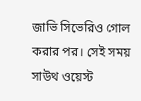জাভি সিভেরিও গোল করার পর। সেই সময় সাউথ ওয়েস্ট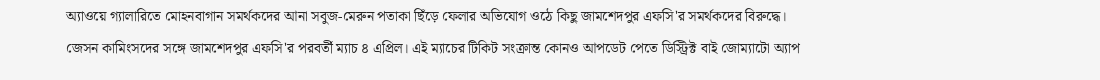অ্যাওয়ে গ্যালারিতে মোহনবাগান সমর্থকদের আনা সবুজ-মেরুন পতাকা ছিঁড়ে ফেলার অভিযোগ ওঠে কিছু জামশেদপুর এফসি'র সমর্থকদের বিরুদ্ধে।
জেসন কামিংসদের সঙ্গে জামশেদপুর এফসি'র পরবর্তী ম্যাচ ৪ এপ্রিল। এই ম্যাচের টিকিট সংক্রান্ত কোনও আপডেট পেতে ডিস্ট্রিক্ট বাই জোম্যাটো অ্যাপ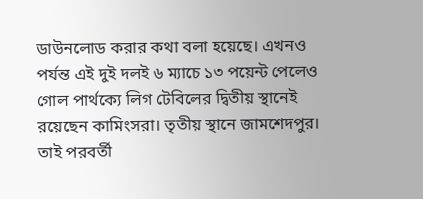ডাউনলোড করার কথা বলা হয়েছে। এখনও পর্যন্ত এই দুই দলই ৬ ম্যাচে ১৩ পয়েন্ট পেলেও গোল পার্থক্যে লিগ টেবিলের দ্বিতীয় স্থানেই রয়েছেন কামিংসরা। তৃতীয় স্থানে জামশেদপুর। তাই পরবর্তী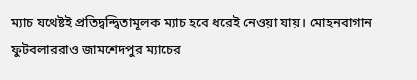ম্যাচ যথেষ্টই প্রতিদ্বন্দ্বিতামূলক ম্যাচ হবে ধরেই নেওয়া যায়। মোহনবাগান ফুটবলাররাও জামশেদপুর ম্যাচের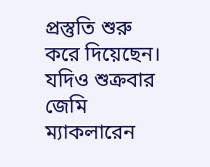প্রস্তুতি শুরু করে দিয়েছেন। যদিও শুক্রবার জেমি ম্যাকলারেন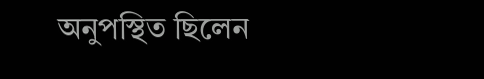অনুপস্থিত ছিলেন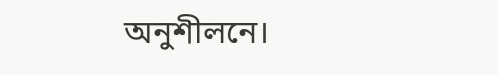অনুশীলনে।